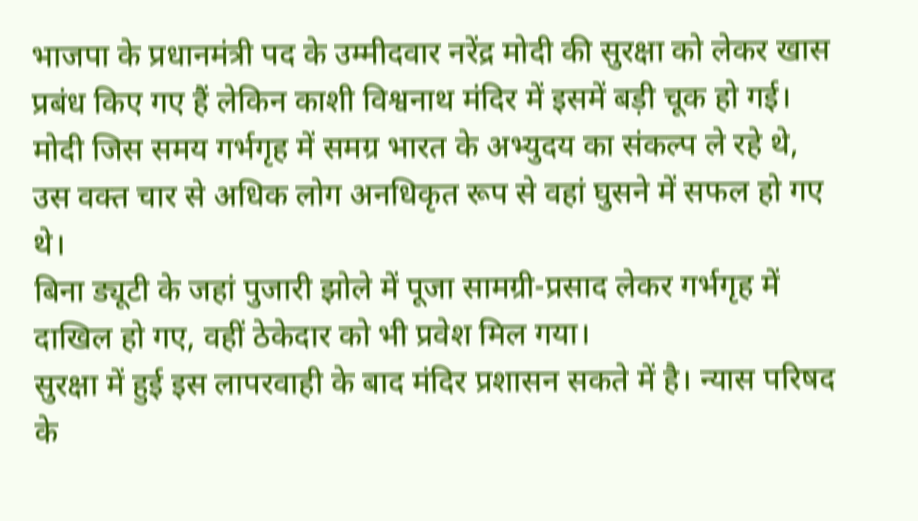भाजपा के प्रधानमंत्री पद के उम्मीदवार नरेंद्र मोदी की सुरक्षा को लेकर खास प्रबंध किए गए हैं लेकिन काशी विश्वनाथ मंदिर में इसमें बड़ी चूक हो गई।
मोदी जिस समय गर्भगृह में समग्र भारत के अभ्युदय का संकल्प ले रहे थे, उस वक्त चार से अधिक लोग अनधिकृत रूप से वहां घुसने में सफल हो गए थे।
बिना ड्यूटी के जहां पुजारी झोले में पूजा सामग्री-प्रसाद लेकर गर्भगृह में दाखिल हो गए, वहीं ठेकेदार को भी प्रवेश मिल गया।
सुरक्षा में हुई इस लापरवाही के बाद मंदिर प्रशासन सकते में है। न्यास परिषद के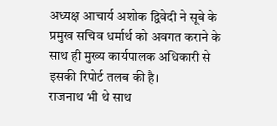अध्यक्ष आचार्य अशोक द्विवेदी ने सूबे के प्रमुख सचिव धर्मार्थ को अवगत कराने के साथ ही मुख्य कार्यपालक अधिकारी से इसकी रिपोर्ट तलब की है।
राजनाथ भी थे साथ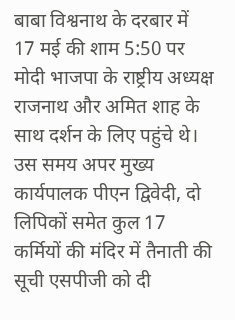बाबा विश्वनाथ के दरबार में 17 मई की शाम 5:50 पर मोदी भाजपा के राष्ट्रीय अध्यक्ष राजनाथ और अमित शाह के साथ दर्शन के लिए पहुंचे थे।
उस समय अपर मुख्य कार्यपालक पीएन द्विवेदी, दो लिपिकों समेत कुल 17 कर्मियों की मंदिर में तैनाती की सूची एसपीजी को दी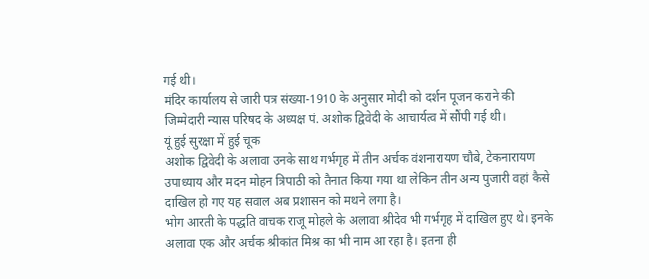गई थी।
मंदिर कार्यालय से जारी पत्र संख्या-1910 के अनुसार मोदी को दर्शन पूजन कराने की जिम्मेदारी न्यास परिषद के अध्यक्ष पं. अशोक द्विवेदी के आचार्यत्व में सौंपी गई थी।
यूं हुई सुरक्षा में हुई चूक
अशोक द्विवेदी के अलावा उनके साथ गर्भगृह में तीन अर्चक वंशनारायण चौबे, टेकनारायण उपाध्याय और मदन मोहन त्रिपाठी को तैनात किया गया था लेकिन तीन अन्य पुजारी वहां कैसे दाखिल हो गए यह सवाल अब प्रशासन को मथने लगा है।
भोग आरती के पद्धति वाचक राजू मोहले के अलावा श्रीदेव भी गर्भगृह में दाखिल हुए थे। इनके अलावा एक और अर्चक श्रीकांत मिश्र का भी नाम आ रहा है। इतना ही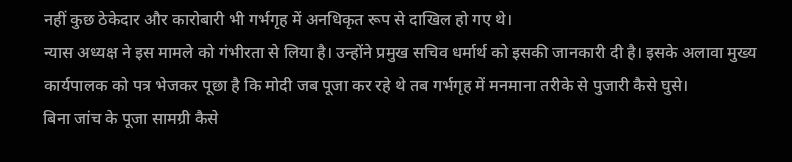नहीं कुछ ठेकेदार और कारोबारी भी गर्भगृह में अनधिकृत रूप से दाखिल हो गए थे।
न्यास अध्यक्ष ने इस मामले को गंभीरता से लिया है। उन्होंने प्रमुख सचिव धर्मार्थ को इसकी जानकारी दी है। इसके अलावा मुख्य कार्यपालक को पत्र भेजकर पूछा है कि मोदी जब पूजा कर रहे थे तब गर्भगृह में मनमाना तरीके से पुजारी कैसे घुसे।
बिना जांच के पूजा सामग्री कैसे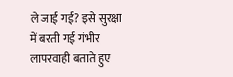ले जाई गई? इसे सुरक्षा में बरती गई गंभीर लापरवाही बताते हुए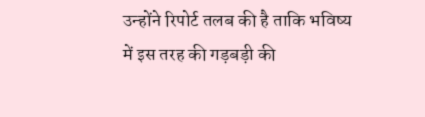उन्होंने रिपोर्ट तलब की है ताकि भविष्य में इस तरह की गड़बड़ी की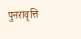पुनरावृत्ति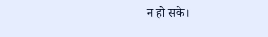न हो सके।